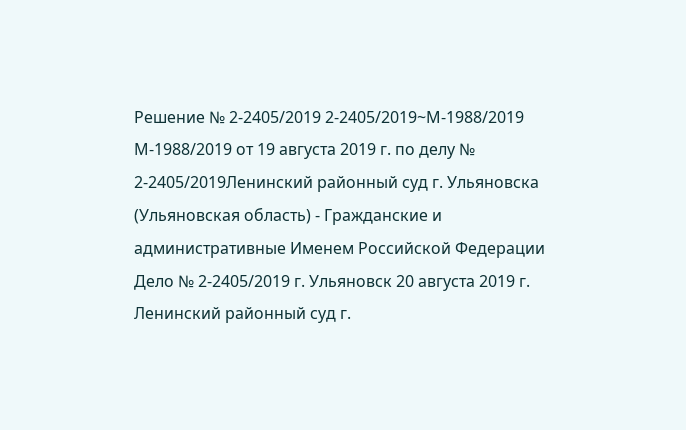Решение № 2-2405/2019 2-2405/2019~М-1988/2019 М-1988/2019 от 19 августа 2019 г. по делу № 2-2405/2019Ленинский районный суд г. Ульяновска (Ульяновская область) - Гражданские и административные Именем Российской Федерации Дело № 2-2405/2019 г. Ульяновск 20 августа 2019 г. Ленинский районный суд г.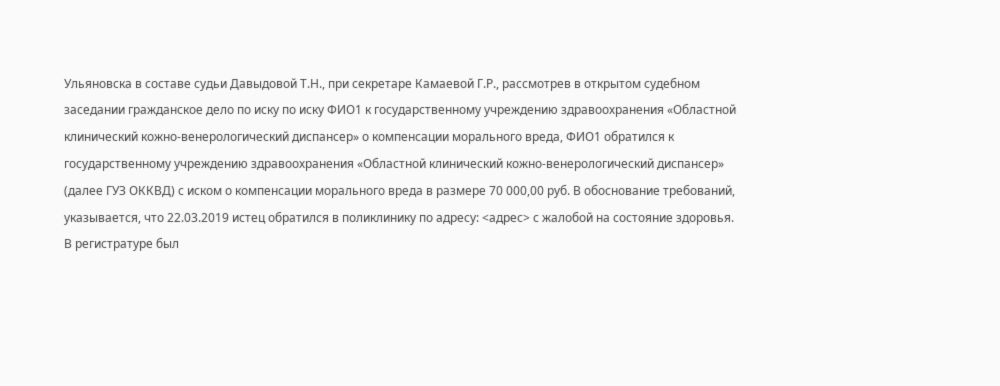Ульяновска в составе судьи Давыдовой Т.Н., при секретаре Камаевой Г.Р., рассмотрев в открытом судебном заседании гражданское дело по иску по иску ФИО1 к государственному учреждению здравоохранения «Областной клинический кожно-венерологический диспансер» о компенсации морального вреда, ФИО1 обратился к государственному учреждению здравоохранения «Областной клинический кожно-венерологический диспансер» (далее ГУЗ ОККВД) с иском о компенсации морального вреда в размере 70 000,00 руб. В обоснование требований, указывается, что 22.03.2019 истец обратился в поликлинику по адресу: <адрес> с жалобой на состояние здоровья. В регистратуре был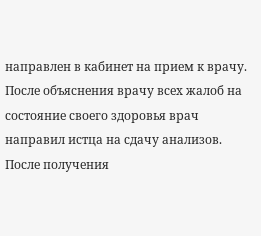направлен в кабинет на прием к врачу. После объяснения врачу всех жалоб на состояние своего здоровья врач направил истца на сдачу анализов. После получения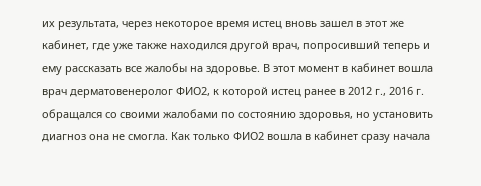их результата, через некоторое время истец вновь зашел в этот же кабинет, где уже также находился другой врач, попросивший теперь и ему рассказать все жалобы на здоровье. В этот момент в кабинет вошла врач дерматовенеролог ФИО2, к которой истец ранее в 2012 г., 2016 г. обращался со своими жалобами по состоянию здоровья, но установить диагноз она не смогла. Как только ФИО2 вошла в кабинет сразу начала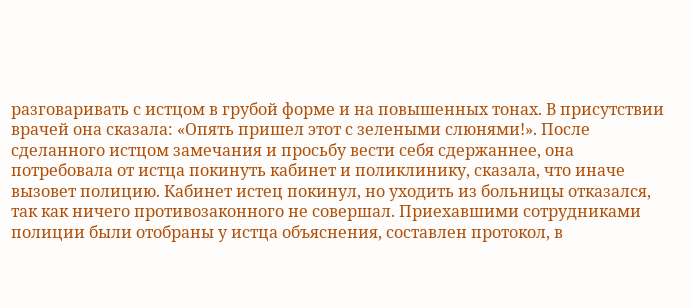разговаривать с истцом в грубой форме и на повышенных тонах. В присутствии врачей она сказала: «Опять пришел этот с зелеными слюнями!». После сделанного истцом замечания и просьбу вести себя сдержаннее, она потребовала от истца покинуть кабинет и поликлинику, сказала, что иначе вызовет полицию. Кабинет истец покинул, но уходить из больницы отказался, так как ничего противозаконного не совершал. Приехавшими сотрудниками полиции были отобраны у истца объяснения, составлен протокол, в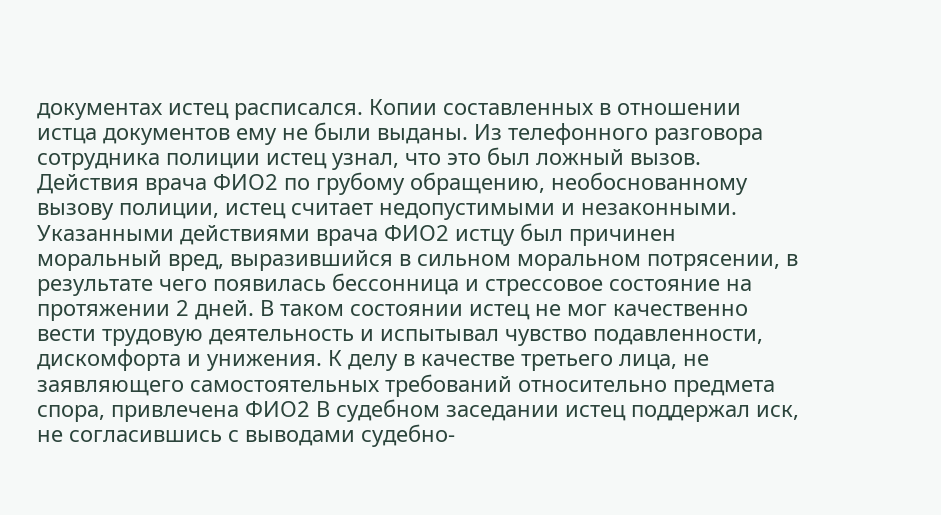документах истец расписался. Копии составленных в отношении истца документов ему не были выданы. Из телефонного разговора сотрудника полиции истец узнал, что это был ложный вызов. Действия врача ФИО2 по грубому обращению, необоснованному вызову полиции, истец считает недопустимыми и незаконными. Указанными действиями врача ФИО2 истцу был причинен моральный вред, выразившийся в сильном моральном потрясении, в результате чего появилась бессонница и стрессовое состояние на протяжении 2 дней. В таком состоянии истец не мог качественно вести трудовую деятельность и испытывал чувство подавленности, дискомфорта и унижения. К делу в качестве третьего лица, не заявляющего самостоятельных требований относительно предмета спора, привлечена ФИО2 В судебном заседании истец поддержал иск, не согласившись с выводами судебно-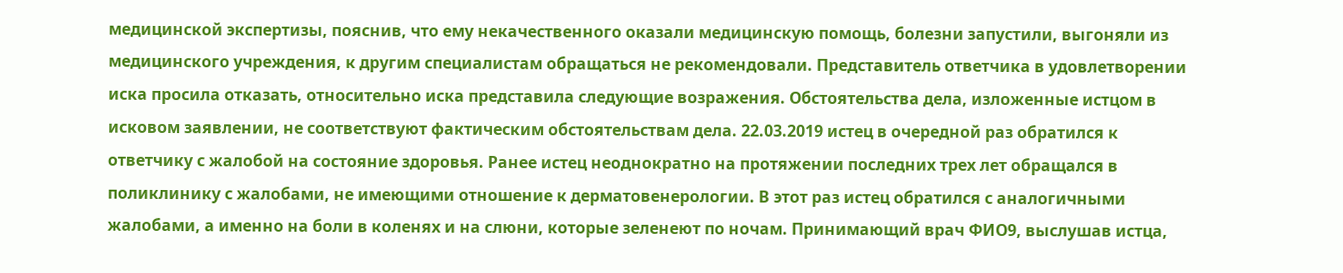медицинской экспертизы, пояснив, что ему некачественного оказали медицинскую помощь, болезни запустили, выгоняли из медицинского учреждения, к другим специалистам обращаться не рекомендовали. Представитель ответчика в удовлетворении иска просила отказать, относительно иска представила следующие возражения. Обстоятельства дела, изложенные истцом в исковом заявлении, не соответствуют фактическим обстоятельствам дела. 22.03.2019 истец в очередной раз обратился к ответчику с жалобой на состояние здоровья. Ранее истец неоднократно на протяжении последних трех лет обращался в поликлинику с жалобами, не имеющими отношение к дерматовенерологии. В этот раз истец обратился с аналогичными жалобами, а именно на боли в коленях и на слюни, которые зеленеют по ночам. Принимающий врач ФИО9, выслушав истца,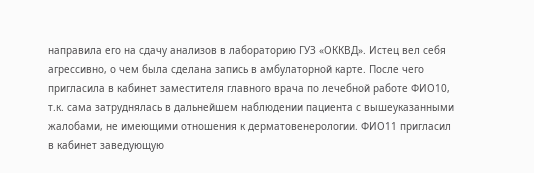направила его на сдачу анализов в лабораторию ГУЗ «ОККВД». Истец вел себя агрессивно, о чем была сделана запись в амбулаторной карте. После чего пригласила в кабинет заместителя главного врача по лечебной работе ФИО10, т.к. сама затруднялась в дальнейшем наблюдении пациента с вышеуказанными жалобами, не имеющими отношения к дерматовенерологии. ФИО11 пригласил в кабинет заведующую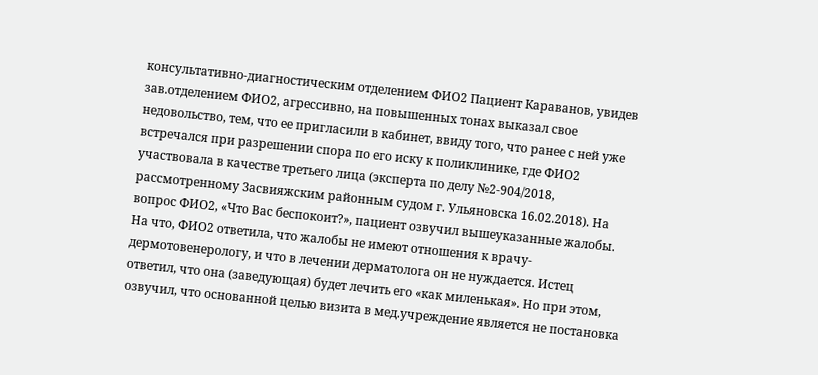консультативно-диагностическим отделением ФИО2 Пациент Караванов, увидев зав.отделением ФИО2, агрессивно, на повышенных тонах выказал свое недовольство, тем, что ее пригласили в кабинет, ввиду того, что ранее с ней уже встречался при разрешении спора по его иску к поликлинике, где ФИО2 участвовала в качестве третьего лица (эксперта по делу №2-904/2018, рассмотренному Засвияжским районным судом г. Ульяновска 16.02.2018). На вопрос ФИО2, «Что Вас беспокоит?», пациент озвучил вышеуказанные жалобы. На что, ФИО2 ответила, что жалобы не имеют отношения к врачу- дермотовенерологу, и что в лечении дерматолога он не нуждается. Истец ответил, что она (заведующая) будет лечить его «как миленькая». Но при этом, озвучил, что основанной целью визита в мед.учреждение является не постановка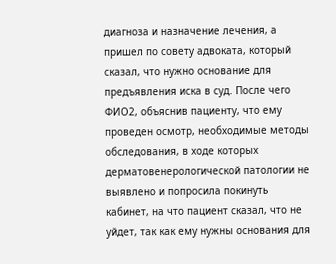диагноза и назначение лечения, а пришел по совету адвоката, который сказал, что нужно основание для предъявления иска в суд. После чего ФИО2, объяснив пациенту, что ему проведен осмотр, необходимые методы обследования, в ходе которых дерматовенерологической патологии не выявлено и попросила покинуть кабинет, на что пациент сказал, что не уйдет, так как ему нужны основания для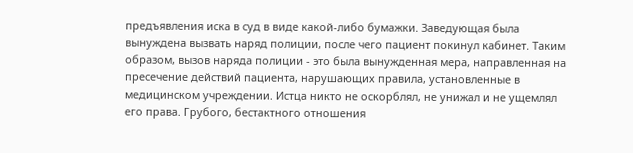предъявления иска в суд в виде какой-либо бумажки. Заведующая была вынуждена вызвать наряд полиции, после чего пациент покинул кабинет. Таким образом, вызов наряда полиции - это была вынужденная мера, направленная на пресечение действий пациента, нарушающих правила, установленные в медицинском учреждении. Истца никто не оскорблял, не унижал и не ущемлял его права. Грубого, бестактного отношения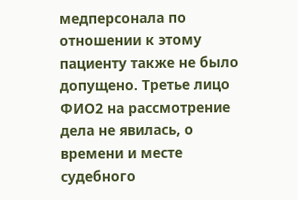медперсонала по отношении к этому пациенту также не было допущено. Третье лицо ФИО2 на рассмотрение дела не явилась, о времени и месте судебного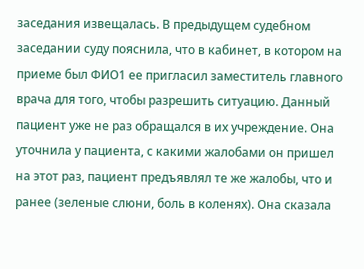заседания извещалась. В предыдущем судебном заседании суду пояснила, что в кабинет, в котором на приеме был ФИО1 ее пригласил заместитель главного врача для того, чтобы разрешить ситуацию. Данный пациент уже не раз обращался в их учреждение. Она уточнила у пациента, с какими жалобами он пришел на этот раз, пациент предъявлял те же жалобы, что и ранее (зеленые слюни, боль в коленях). Она сказала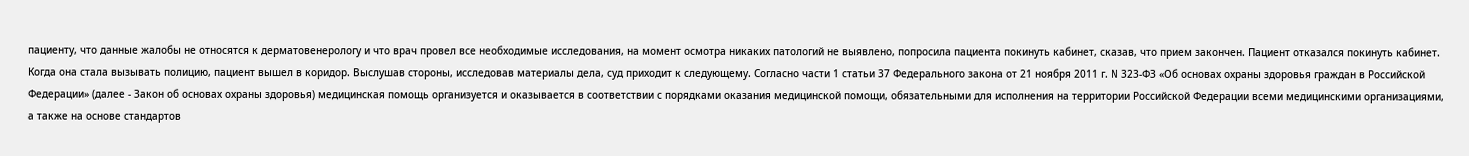пациенту, что данные жалобы не относятся к дерматовенерологу и что врач провел все необходимые исследования, на момент осмотра никаких патологий не выявлено, попросила пациента покинуть кабинет, сказав, что прием закончен. Пациент отказался покинуть кабинет. Когда она стала вызывать полицию, пациент вышел в коридор. Выслушав стороны, исследовав материалы дела, суд приходит к следующему. Согласно части 1 статьи 37 Федерального закона от 21 ноября 2011 г. N 323-ФЗ «Об основах охраны здоровья граждан в Российской Федерации» (далее - Закон об основах охраны здоровья) медицинская помощь организуется и оказывается в соответствии с порядками оказания медицинской помощи, обязательными для исполнения на территории Российской Федерации всеми медицинскими организациями, а также на основе стандартов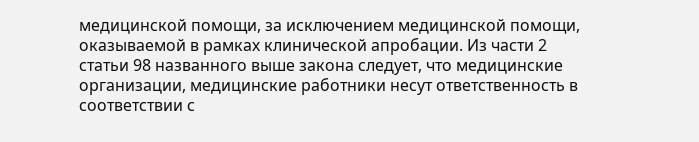медицинской помощи, за исключением медицинской помощи, оказываемой в рамках клинической апробации. Из части 2 статьи 98 названного выше закона следует, что медицинские организации, медицинские работники несут ответственность в соответствии с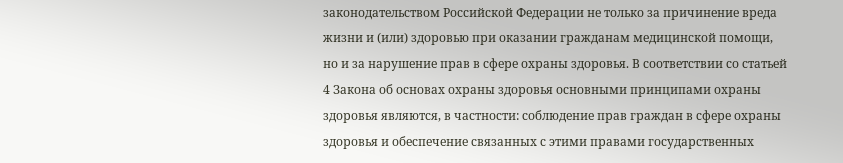законодательством Российской Федерации не только за причинение вреда жизни и (или) здоровью при оказании гражданам медицинской помощи, но и за нарушение прав в сфере охраны здоровья. В соответствии со статьей 4 Закона об основах охраны здоровья основными принципами охраны здоровья являются, в частности: соблюдение прав граждан в сфере охраны здоровья и обеспечение связанных с этими правами государственных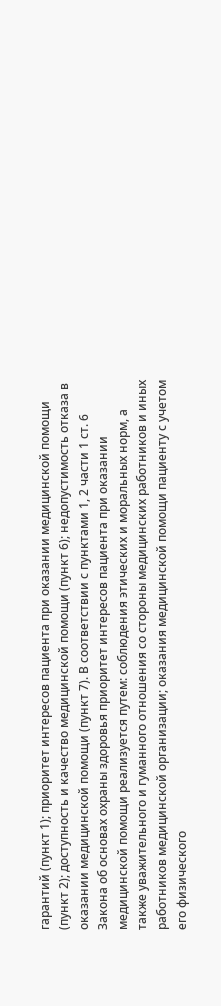гарантий (пункт 1); приоритет интересов пациента при оказании медицинской помощи (пункт 2); доступность и качество медицинской помощи (пункт 6); недопустимость отказа в оказании медицинской помощи (пункт 7). В соответствии с пунктами 1, 2 части 1 ст. 6 Закона об основах охраны здоровья приоритет интересов пациента при оказании медицинской помощи реализуется путем: соблюдения этических и моральных норм, а также уважительного и гуманного отношения со стороны медицинских работников и иных работников медицинской организации; оказания медицинской помощи пациенту с учетом его физического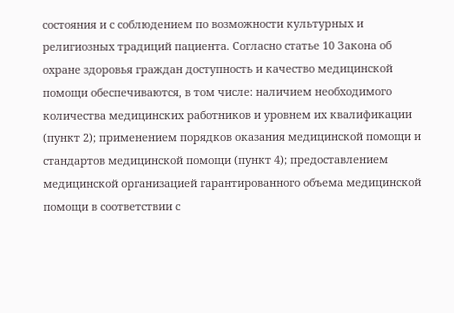состояния и с соблюдением по возможности культурных и религиозных традиций пациента. Согласно статье 10 Закона об охране здоровья граждан доступность и качество медицинской помощи обеспечиваются, в том числе: наличием необходимого количества медицинских работников и уровнем их квалификации (пункт 2); применением порядков оказания медицинской помощи и стандартов медицинской помощи (пункт 4); предоставлением медицинской организацией гарантированного объема медицинской помощи в соответствии с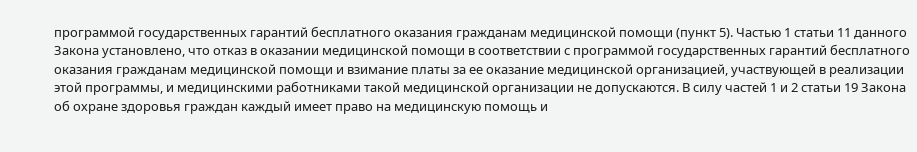программой государственных гарантий бесплатного оказания гражданам медицинской помощи (пункт 5). Частью 1 статьи 11 данного Закона установлено, что отказ в оказании медицинской помощи в соответствии с программой государственных гарантий бесплатного оказания гражданам медицинской помощи и взимание платы за ее оказание медицинской организацией, участвующей в реализации этой программы, и медицинскими работниками такой медицинской организации не допускаются. В силу частей 1 и 2 статьи 19 Закона об охране здоровья граждан каждый имеет право на медицинскую помощь и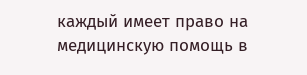каждый имеет право на медицинскую помощь в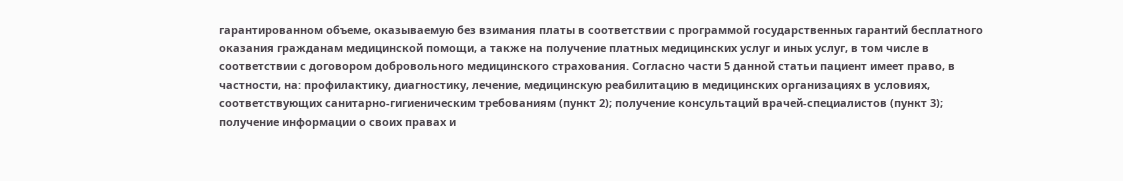гарантированном объеме, оказываемую без взимания платы в соответствии с программой государственных гарантий бесплатного оказания гражданам медицинской помощи, а также на получение платных медицинских услуг и иных услуг, в том числе в соответствии с договором добровольного медицинского страхования. Согласно части 5 данной статьи пациент имеет право, в частности, на: профилактику, диагностику, лечение, медицинскую реабилитацию в медицинских организациях в условиях, соответствующих санитарно-гигиеническим требованиям (пункт 2); получение консультаций врачей-специалистов (пункт 3); получение информации о своих правах и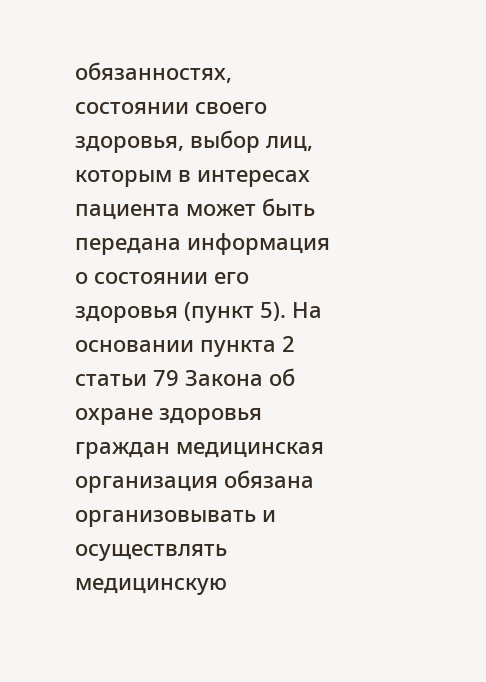обязанностях, состоянии своего здоровья, выбор лиц, которым в интересах пациента может быть передана информация о состоянии его здоровья (пункт 5). На основании пункта 2 статьи 79 Закона об охране здоровья граждан медицинская организация обязана организовывать и осуществлять медицинскую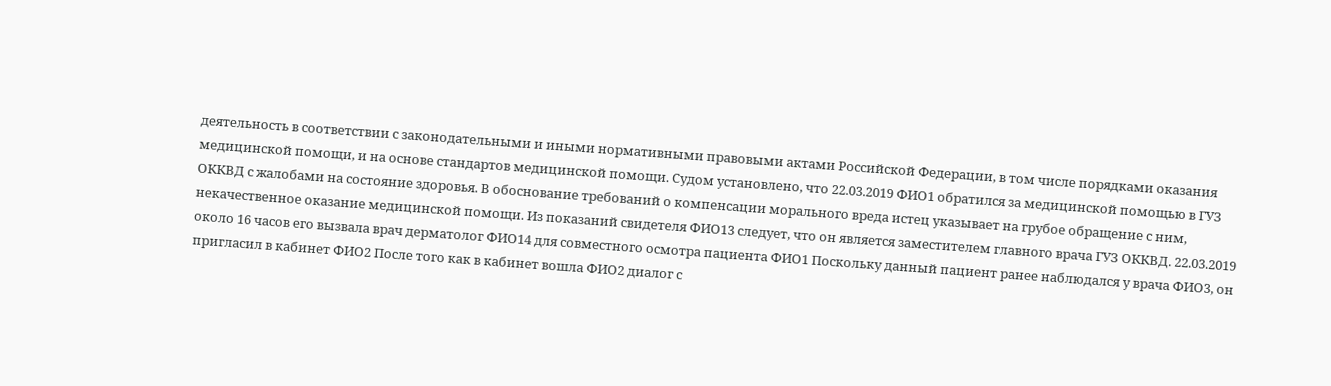деятельность в соответствии с законодательными и иными нормативными правовыми актами Российской Федерации, в том числе порядками оказания медицинской помощи, и на основе стандартов медицинской помощи. Судом установлено, что 22.03.2019 ФИО1 обратился за медицинской помощью в ГУЗ ОККВД с жалобами на состояние здоровья. В обоснование требований о компенсации морального вреда истец указывает на грубое обращение с ним, некачественное оказание медицинской помощи. Из показаний свидетеля ФИО13 следует, что он является заместителем главного врача ГУЗ ОККВД. 22.03.2019 около 16 часов его вызвала врач дерматолог ФИО14 для совместного осмотра пациента ФИО1 Поскольку данный пациент ранее наблюдался у врача ФИО3, он пригласил в кабинет ФИО2 После того как в кабинет вошла ФИО2 диалог с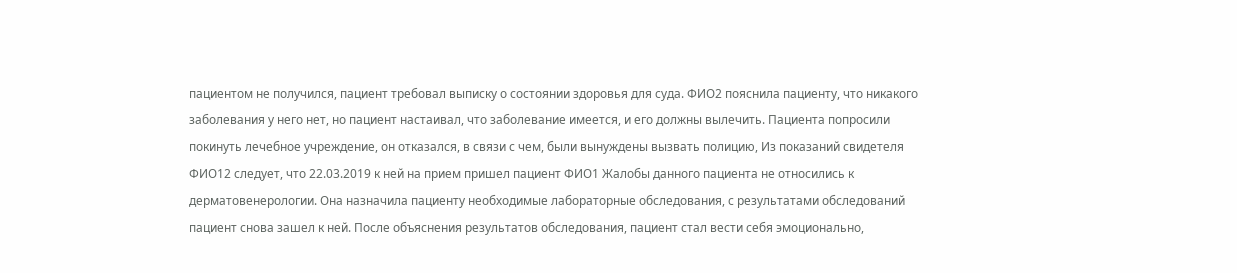пациентом не получился, пациент требовал выписку о состоянии здоровья для суда. ФИО2 пояснила пациенту, что никакого заболевания у него нет, но пациент настаивал, что заболевание имеется, и его должны вылечить. Пациента попросили покинуть лечебное учреждение, он отказался, в связи с чем, были вынуждены вызвать полицию, Из показаний свидетеля ФИО12 следует, что 22.03.2019 к ней на прием пришел пациент ФИО1 Жалобы данного пациента не относились к дерматовенерологии. Она назначила пациенту необходимые лабораторные обследования, с результатами обследований пациент снова зашел к ней. После объяснения результатов обследования, пациент стал вести себя эмоционально,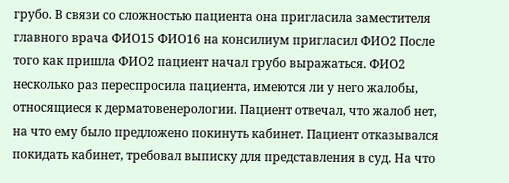грубо. В связи со сложностью пациента она пригласила заместителя главного врача ФИО15 ФИО16 на консилиум пригласил ФИО2 После того как пришла ФИО2 пациент начал грубо выражаться. ФИО2 несколько раз переспросила пациента, имеются ли у него жалобы, относящиеся к дерматовенерологии. Пациент отвечал, что жалоб нет, на что ему было предложено покинуть кабинет. Пациент отказывался покидать кабинет, требовал выписку для представления в суд. На что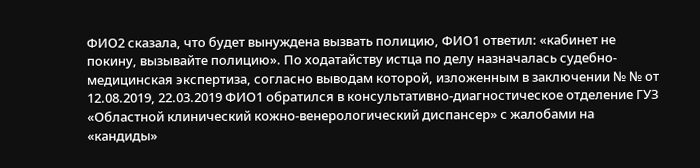ФИО2 сказала, что будет вынуждена вызвать полицию, ФИО1 ответил: «кабинет не покину, вызывайте полицию». По ходатайству истца по делу назначалась судебно-медицинская экспертиза, согласно выводам которой, изложенным в заключении № № от 12.08.2019, 22.03.2019 ФИО1 обратился в консультативно-диагностическое отделение ГУЗ «Областной клинический кожно-венерологический диспансер» с жалобами на «кандиды»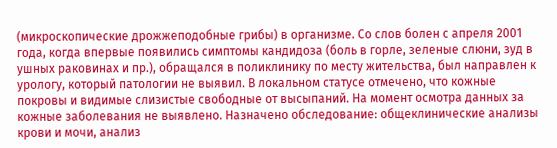(микроскопические дрожжеподобные грибы) в организме. Со слов болен с апреля 2001 года, когда впервые появились симптомы кандидоза (боль в горле, зеленые слюни, зуд в ушных раковинах и пр.), обращался в поликлинику по месту жительства, был направлен к урологу, который патологии не выявил. В локальном статусе отмечено, что кожные покровы и видимые слизистые свободные от высыпаний. На момент осмотра данных за кожные заболевания не выявлено. Назначено обследование: общеклинические анализы крови и мочи, анализ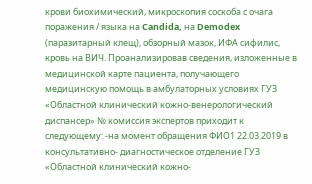крови биохимический, микроскопия соскоба с очага поражения / языка на Candida, на Demodex (паразитарный клещ), обзорный мазок, ИФА сифилис, кровь на ВИЧ. Проанализировав сведения, изложенные в медицинской карте пациента, получающего медицинскую помощь в амбулаторных условиях ГУЗ «Областной клинический кожно-венерологический диспансер» № комиссия экспертов приходит к следующему: -на момент обращения ФИО1 22.03.2019 в консультативно- диагностическое отделение ГУЗ «Областной клинический кожно-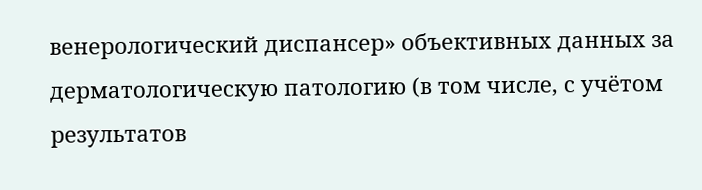венерологический диспансер» объективных данных за дерматологическую патологию (в том числе, с учётом результатов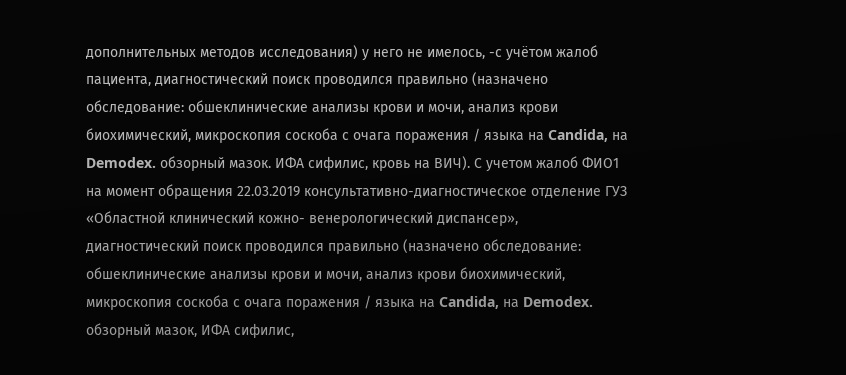дополнительных методов исследования) у него не имелось, -с учётом жалоб пациента, диагностический поиск проводился правильно (назначено обследование: обшеклинические анализы крови и мочи, анализ крови биохимический, микроскопия соскоба с очага поражения / языка на Candida, на Demodex. обзорный мазок. ИФА сифилис, кровь на ВИЧ). С учетом жалоб ФИО1 на момент обращения 22.03.2019 консультативно-диагностическое отделение ГУЗ «Областной клинический кожно- венерологический диспансер», диагностический поиск проводился правильно (назначено обследование: обшеклинические анализы крови и мочи, анализ крови биохимический, микроскопия соскоба с очага поражения / языка на Candida, на Demodex. обзорный мазок, ИФА сифилис,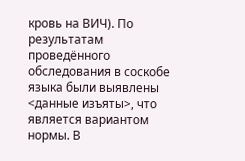кровь на ВИЧ). По результатам проведённого обследования в соскобе языка были выявлены <данные изъяты>, что является вариантом нормы. В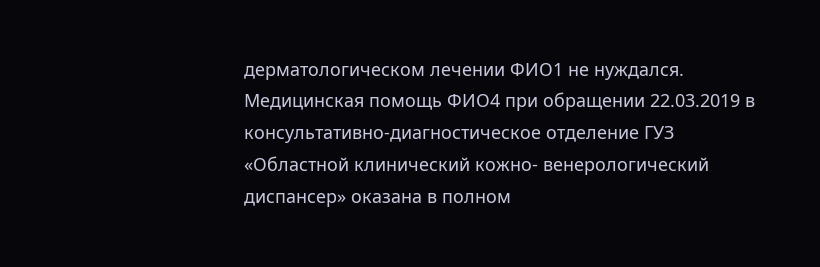дерматологическом лечении ФИО1 не нуждался. Медицинская помощь ФИО4 при обращении 22.03.2019 в консультативно-диагностическое отделение ГУЗ «Областной клинический кожно- венерологический диспансер» оказана в полном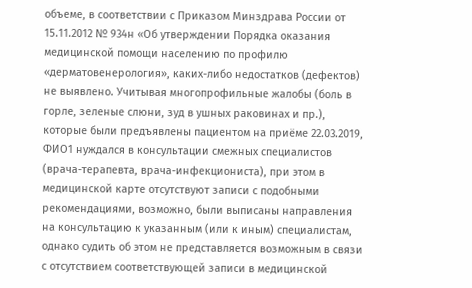объеме, в соответствии с Приказом Минздрава России от 15.11.2012 № 934н «Об утверждении Порядка оказания медицинской помощи населению по профилю «дерматовенерология», каких-либо недостатков (дефектов) не выявлено. Учитывая многопрофильные жалобы (боль в горле, зеленые слюни, зуд в ушных раковинах и пр.), которые были предъявлены пациентом на приёме 22.03.2019, ФИО1 нуждался в консультации смежных специалистов (врача-терапевта, врача-инфекциониста), при этом в медицинской карте отсутствуют записи с подобными рекомендациями, возможно, были выписаны направления на консультацию к указанным (или к иным) специалистам, однако судить об этом не представляется возможным в связи с отсутствием соответствующей записи в медицинской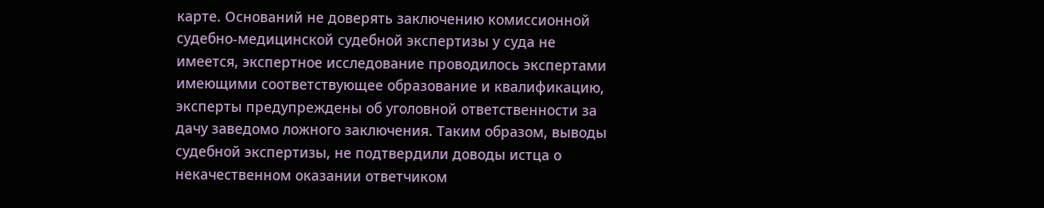карте. Оснований не доверять заключению комиссионной судебно-медицинской судебной экспертизы у суда не имеется, экспертное исследование проводилось экспертами имеющими соответствующее образование и квалификацию, эксперты предупреждены об уголовной ответственности за дачу заведомо ложного заключения. Таким образом, выводы судебной экспертизы, не подтвердили доводы истца о некачественном оказании ответчиком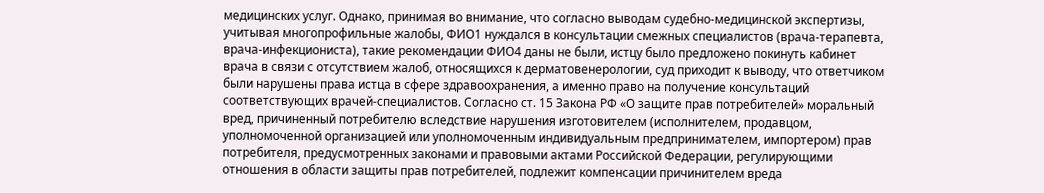медицинских услуг. Однако, принимая во внимание, что согласно выводам судебно-медицинской экспертизы, учитывая многопрофильные жалобы, ФИО1 нуждался в консультации смежных специалистов (врача-терапевта, врача-инфекциониста), такие рекомендации ФИО4 даны не были, истцу было предложено покинуть кабинет врача в связи с отсутствием жалоб, относящихся к дерматовенерологии, суд приходит к выводу, что ответчиком были нарушены права истца в сфере здравоохранения, а именно право на получение консультаций соответствующих врачей-специалистов. Согласно ст. 15 Закона РФ «О защите прав потребителей» моральный вред, причиненный потребителю вследствие нарушения изготовителем (исполнителем, продавцом, уполномоченной организацией или уполномоченным индивидуальным предпринимателем, импортером) прав потребителя, предусмотренных законами и правовыми актами Российской Федерации, регулирующими отношения в области защиты прав потребителей, подлежит компенсации причинителем вреда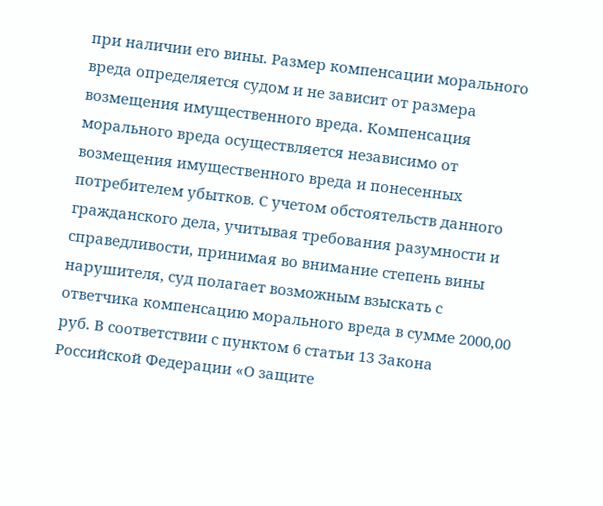при наличии его вины. Размер компенсации морального вреда определяется судом и не зависит от размера возмещения имущественного вреда. Компенсация морального вреда осуществляется независимо от возмещения имущественного вреда и понесенных потребителем убытков. С учетом обстоятельств данного гражданского дела, учитывая требования разумности и справедливости, принимая во внимание степень вины нарушителя, суд полагает возможным взыскать с ответчика компенсацию морального вреда в сумме 2000,00 руб. В соответствии с пунктом 6 статьи 13 Закона Российской Федерации «О защите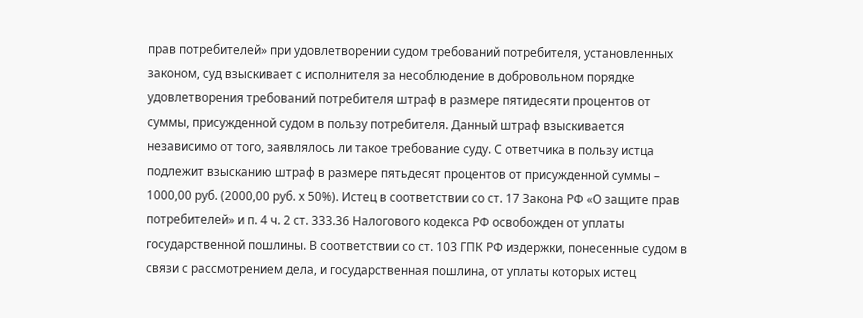прав потребителей» при удовлетворении судом требований потребителя, установленных законом, суд взыскивает с исполнителя за несоблюдение в добровольном порядке удовлетворения требований потребителя штраф в размере пятидесяти процентов от суммы, присужденной судом в пользу потребителя. Данный штраф взыскивается независимо от того, заявлялось ли такое требование суду. С ответчика в пользу истца подлежит взысканию штраф в размере пятьдесят процентов от присужденной суммы – 1000,00 руб. (2000,00 руб. х 50%). Истец в соответствии со ст. 17 Закона РФ «О защите прав потребителей» и п. 4 ч. 2 ст. 333.36 Налогового кодекса РФ освобожден от уплаты государственной пошлины. В соответствии со ст. 103 ГПК РФ издержки, понесенные судом в связи с рассмотрением дела, и государственная пошлина, от уплаты которых истец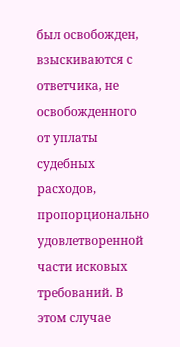был освобожден, взыскиваются с ответчика, не освобожденного от уплаты судебных расходов, пропорционально удовлетворенной части исковых требований. В этом случае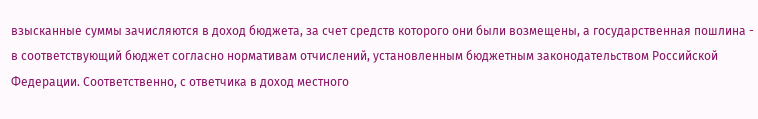взысканные суммы зачисляются в доход бюджета, за счет средств которого они были возмещены, а государственная пошлина - в соответствующий бюджет согласно нормативам отчислений, установленным бюджетным законодательством Российской Федерации. Соответственно, с ответчика в доход местного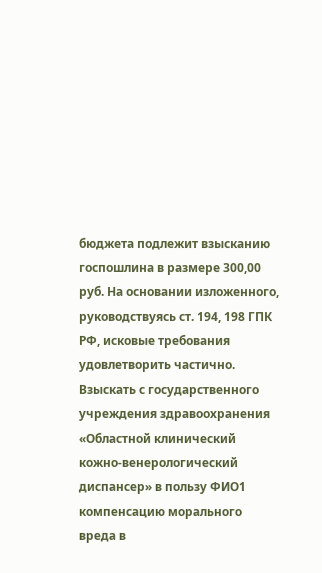бюджета подлежит взысканию госпошлина в размере 300,00 руб. На основании изложенного, руководствуясь ст. 194, 198 ГПК РФ, исковые требования удовлетворить частично. Взыскать с государственного учреждения здравоохранения «Областной клинический кожно-венерологический диспансер» в пользу ФИО1 компенсацию морального вреда в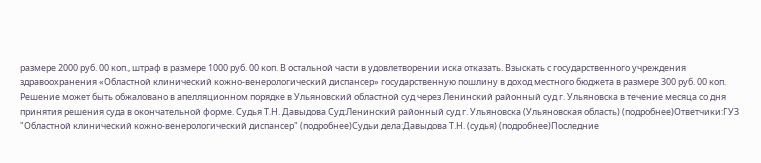размере 2000 руб. 00 коп., штраф в размере 1000 руб. 00 коп. В остальной части в удовлетворении иска отказать. Взыскать с государственного учреждения здравоохранения «Областной клинический кожно-венерологический диспансер» государственную пошлину в доход местного бюджета в размере 300 руб. 00 коп. Решение может быть обжаловано в апелляционном порядке в Ульяновский областной суд через Ленинский районный суд г. Ульяновска в течение месяца со дня принятия решения суда в окончательной форме. Судья Т.Н. Давыдова Суд:Ленинский районный суд г. Ульяновска (Ульяновская область) (подробнее)Ответчики:ГУЗ "Областной клинический кожно-венерологический диспансер" (подробнее)Судьи дела:Давыдова Т.Н. (судья) (подробнее)Последние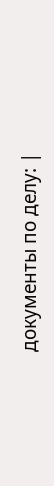документы по делу: |